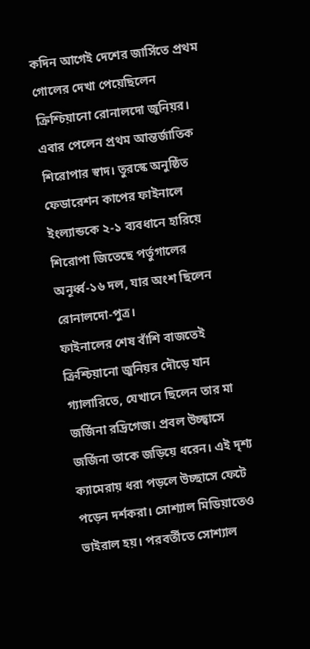কদিন আগেই দেশের জার্সিতে প্রথম গোলের দেখা পেয়েছিলেন ক্রিশ্চিয়ানো রোনালদো জুনিয়র। এবার পেলেন প্রথম আন্তর্জাতিক শিরোপার স্বাদ। তুরস্কে অনুষ্ঠিত ফেডারেশন কাপের ফাইনালে ইংল্যান্ডকে ২-১ ব্যবধানে হারিয়ে শিরোপা জিতেছে পর্তুগালের অনূর্ধ্ব-১৬ দল, যার অংশ ছিলেন রোনালদো-পুত্র।
ফাইনালের শেষ বাঁশি বাজতেই ক্রিশ্চিয়ানো জুনিয়র দৌড়ে যান গ্যালারিতে, যেখানে ছিলেন তার মা জর্জিনা রদ্রিগেজ। প্রবল উচ্ছ্বাসে জর্জিনা তাকে জড়িয়ে ধরেন। এই দৃশ্য ক্যামেরায় ধরা পড়লে উচ্ছাসে ফেটে পড়েন দর্শকরা। সোশ্যাল মিডিয়াতেও ভাইরাল হয়। পরবর্তীতে সোশ্যাল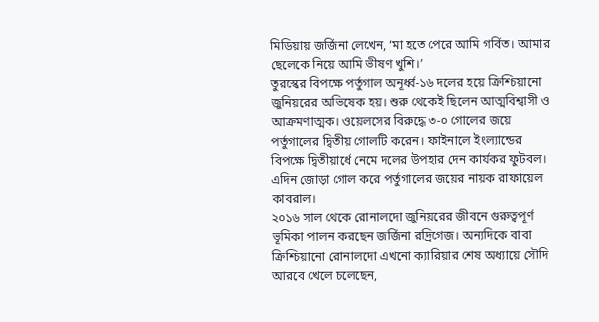মিডিয়ায় জর্জিনা লেখেন, ‘মা হতে পেরে আমি গর্বিত। আমার ছেলেকে নিয়ে আমি ভীষণ খুশি।’
তুরস্কের বিপক্ষে পর্তুগাল অনূর্ধ্ব-১৬ দলের হয়ে ক্রিশ্চিয়ানো জুনিয়রের অভিষেক হয়। শুরু থেকেই ছিলেন আত্মবিশ্বাসী ও আক্রমণাত্মক। ওয়েলসের বিরুদ্ধে ৩-০ গোলের জয়ে পর্তুগালের দ্বিতীয় গোলটি করেন। ফাইনালে ইংল্যান্ডের বিপক্ষে দ্বিতীয়ার্ধে নেমে দলের উপহার দেন কার্যকর ফুটবল। এদিন জোড়া গোল করে পর্তুগালের জয়ের নায়ক রাফায়েল কাবরাল।
২০১৬ সাল থেকে রোনালদো জুনিয়রের জীবনে গুরুত্বপূর্ণ ভূমিকা পালন করছেন জর্জিনা রদ্রিগেজ। অন্যদিকে বাবা ক্রিশ্চিয়ানো রোনালদো এখনো ক্যারিয়ার শেষ অধ্যায়ে সৌদি আরবে খেলে চলেছেন,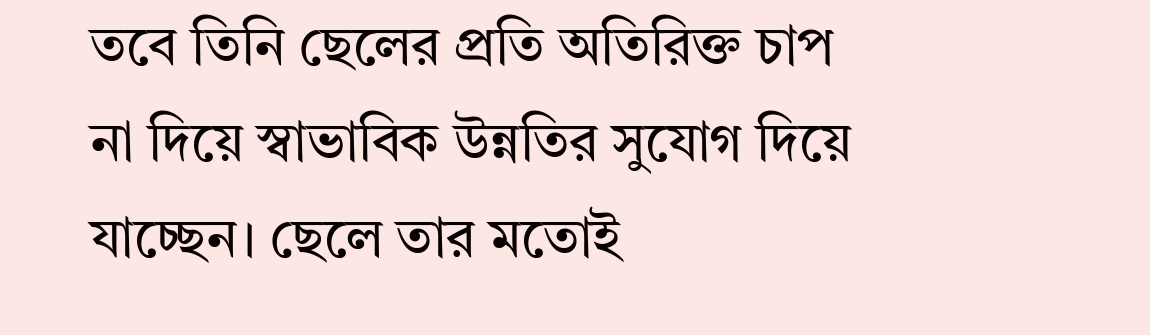তবে তিনি ছেলের প্রতি অতিরিক্ত চাপ না দিয়ে স্বাভাবিক উন্নতির সুযোগ দিয়ে যাচ্ছেন। ছেলে তার মতোই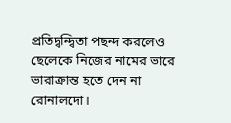প্রতিদ্বন্দ্বিতা পছন্দ করলেও ছেলেকে নিজের নামের ভারে ভারাক্রান্ত হতে দেন না রোনালদো।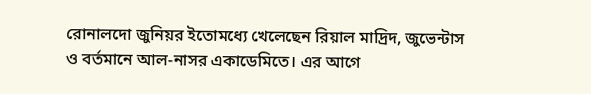রোনালদো জুনিয়র ইতোমধ্যে খেলেছেন রিয়াল মাদ্রিদ, জুভেন্টাস ও বর্তমানে আল-নাসর একাডেমিতে। এর আগে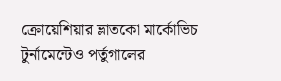ক্রোয়েশিয়ার ভ্লাতকো মার্কোভিচ টুর্নামেন্টেও পর্তুগালের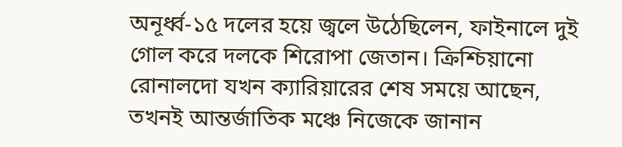অনূর্ধ্ব-১৫ দলের হয়ে জ্বলে উঠেছিলেন, ফাইনালে দুই গোল করে দলকে শিরোপা জেতান। ক্রিশ্চিয়ানো রোনালদো যখন ক্যারিয়ারের শেষ সময়ে আছেন, তখনই আন্তর্জাতিক মঞ্চে নিজেকে জানান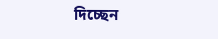দিচ্ছেন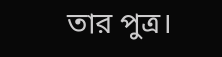তার পুত্র।